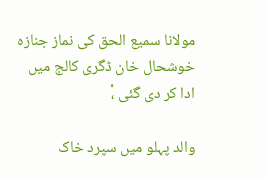مولانا سمیع الحق کی نماز جنازہ خوشحال خان ڈگری کالج میں ادا کر دی گئی ،ْ

والد پہلو میں سپرد خاک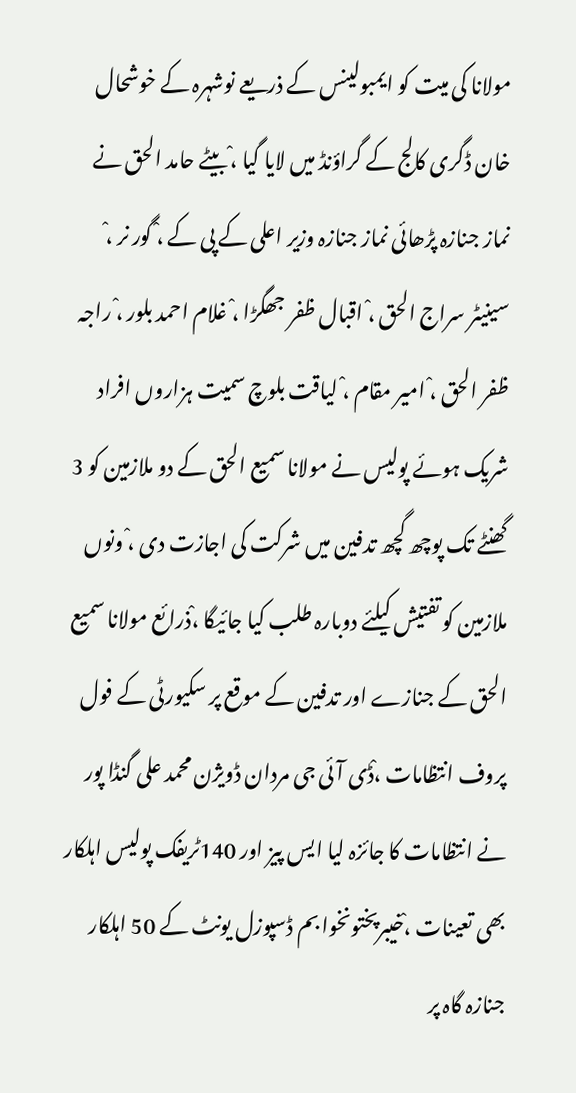مولانا کی میت کو ایمبولینس کے ذریعے نوشہرہ کے خوشحال خان ڈگری کالج کے گراؤنڈ میں لایا گیا ،ْ بیٹے حامد الحق نے نماز جنازہ پڑھائی نماز جنازہ وزیر اعلی کے پی کے ،ْ گور نر ،ْ سینیٹر سراج الحق ،ْ اقبال ظفر جھگڑا ،ْ غلام احمد بلور ،ْ راجہ ظفر الحق ،ْ امیر مقام ،ْ لیاقت بلوچ سمیت ہزاروں افراد شریک ہوئے پولیس نے مولانا سمیع الحق کے دو ملازمین کو 3 گھنٹے تک پوچھ گچھ تدفین میں شرکت کی اجازت دی ،ْ ونوں ملازمین کو تفتیش کیلئے دوبارہ طلب کیا جائیگا ،ْذرائع مولانا سمیع الحق کے جنازے اور تدفین کے موقع پر سکیورٹی کے فول پروف انتظامات ،ْڈی آئی جی مردان ڈویژن محمد علی گنڈا پور نے انتظامات کا جائزہ لیا ایس پیز اور 140ٹریفک پولیس اہلکار بھی تعینات ،ْخیبرپختونخوا بم ڈسپوزل یونٹ کے 50 اہلکار جنازہ گاہ پر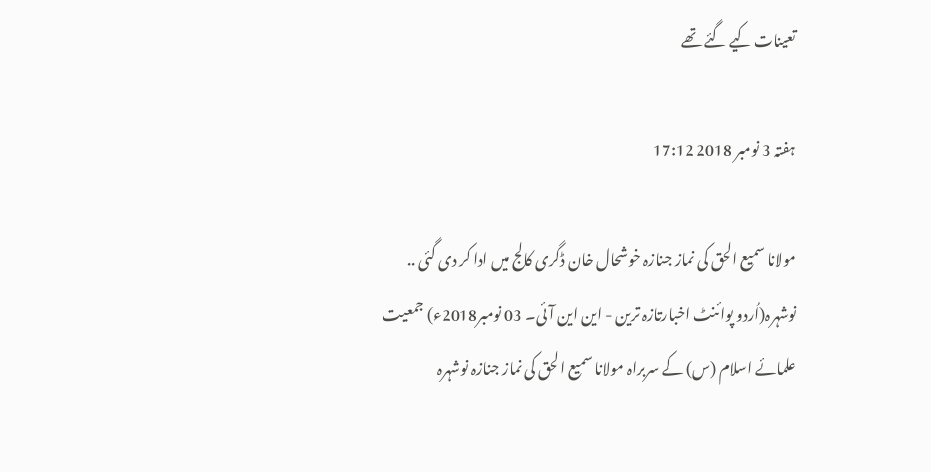تعینات کیے گئے تھے

ہفتہ 3 نومبر 2018 17:12

مولانا سمیع الحق کی نماز جنازہ خوشحال خان ڈگری کالج میں ادا کر دی گئی ..
نوشہرہ(اُردو پوائنٹ اخبارتازہ ترین - این این آئی۔ 03 نومبر2018ء) جمعیت علمائے اسلام (س) کے سربراہ مولانا سمیع الحق کی نماز جنازہ نوشہرہ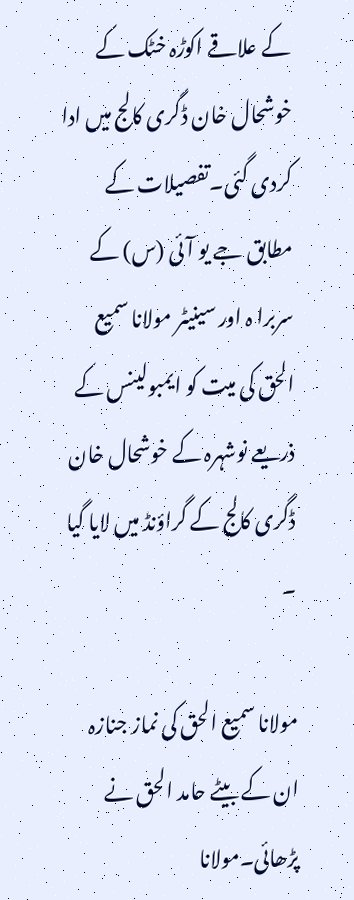کے علاقے اکوڑہ خٹک کے خوشحال خان ڈگری کالج میں ادا کردی گئی۔تفصیلات کے مطابق جے یو آئی (س) کے سربرا ہ اور سینیٹر مولانا سمیع الحق کی میت کو ایمبولینس کے ذریعے نوشہرہ کے خوشحال خان ڈگری کالج کے گراؤنڈ میں لایا گیا ۔

مولانا سمیع الحق کی نماز جنازہ ان کے بیٹے حامد الحق نے پڑھائی۔مولانا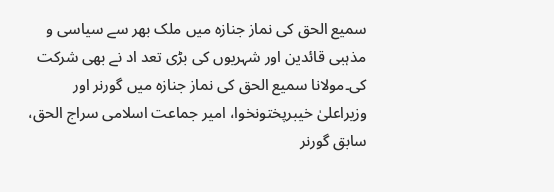سمیع الحق کی نماز جنازہ میں ملک بھر سے سیاسی و مذہبی قائدین اور شہریوں کی بڑی تعد اد نے بھی شرکت کی۔مولانا سمیع الحق کی نماز جنازہ میں گورنر اور وزیراعلیٰ خیبرپختونخوا، امیر جماعت اسلامی سراج الحق، سابق گورنر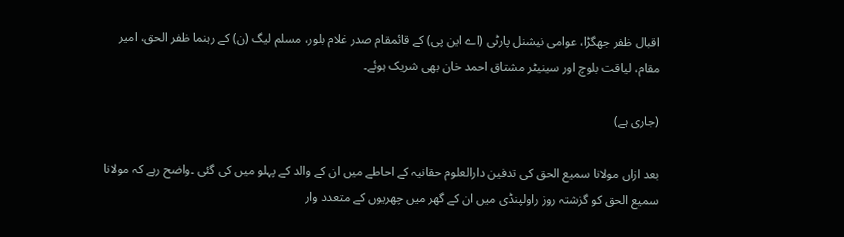اقبال ظفر جھگڑا، عوامی نیشنل پارٹی (اے این پی) کے قائمقام صدر غلام بلور، مسلم لیگ (ن) کے رہنما ظفر الحق، امیر مقام، لیاقت بلوچ اور سینیٹر مشتاق احمد خان بھی شریک ہوئے۔

(جاری ہے)

بعد ازاں مولانا سمیع الحق کی تدفین دارالعلوم حقانیہ کے احاطے میں ان کے والد کے پہلو میں کی گئی ۔واضح رہے کہ مولانا سمیع الحق کو گزشتہ روز راولپنڈی میں ان کے گھر میں چھریوں کے متعدد وار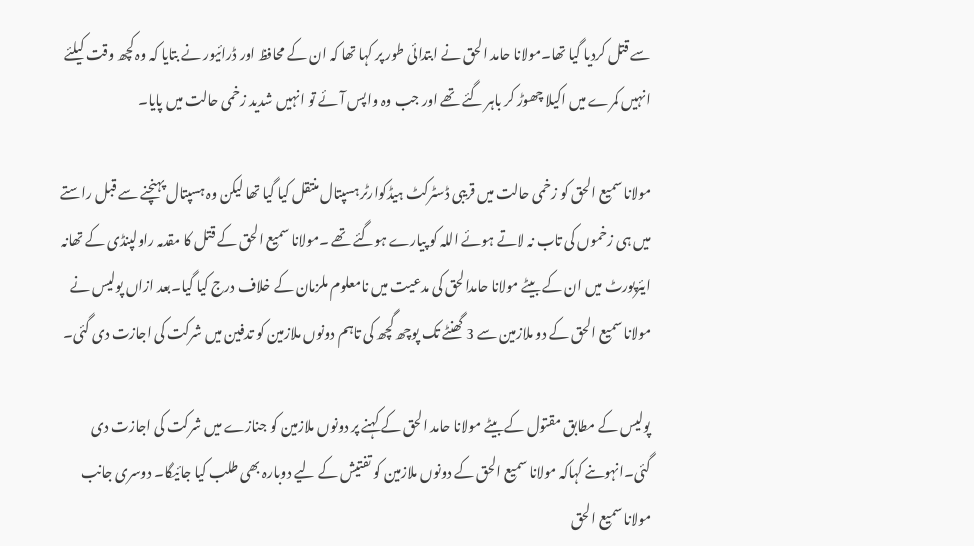سے قتل کردیا گیا تھا۔مولانا حامد الحق نے ابتدائی طور پر کہا تھا کہ ان کے محافظ اور ڈرائیور نے بتایا کہ وہ کچھ وقت کیلئے انہیں کمرے میں اکیلا چھوڑ کر باہر گئے تھے اور جب وہ واپس آئے تو انہیں شدید زخمی حالت میں پایا۔

مولانا سمیع الحق کو زخمی حالت میں قریبی ڈسٹرکٹ ہیڈکوارٹر ہسپتال منتقل کیا گیا تھا لیکن وہ ہسپتال پہنچنے سے قبل راستے میں ہی زخموں کی تاب نہ لاتے ہوئے اللہ کو پیارے ہوگئے تھے ۔مولانا سمیع الحق کے قتل کا مقدمہ راولپنڈی کے تھانہ ایئرپورٹ میں ان کے بیٹے مولانا حامدالحق کی مدعیت میں نامعلوم ملزمان کے خلاف درج کیا گیا۔بعد ازاں پولیس نے مولانا سمیع الحق کے دو ملازمین سے 3 گھنٹے تک پوچھ گچھ کی تاہم دونوں ملازمین کو تدفین میں شرکت کی اجازت دی گئی۔

پولیس کے مطابق مقتول کے بیٹے مولانا حامد الحق کے کہنے پر دونوں ملازمین کو جنازے میں شرکت کی اجازت دی گئی۔انہوںنے کہاکہ مولانا سمیع الحق کے دونوں ملازمین کو تفتیش کے لیے دوبارہ بھی طلب کیا جائیگا۔ دوسری جانب مولانا سمیع الحق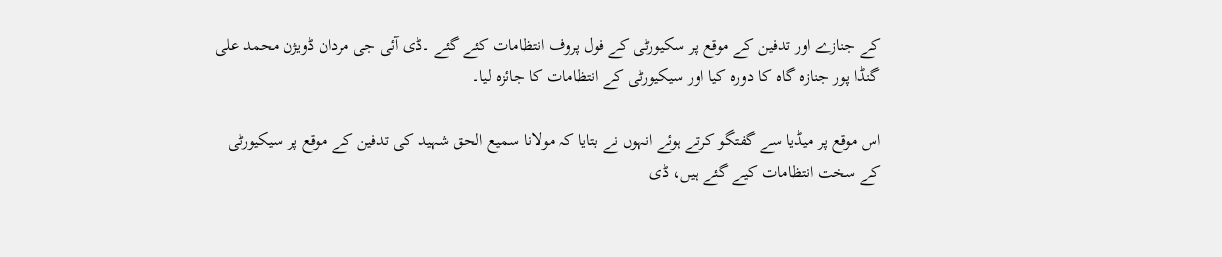کے جنازے اور تدفین کے موقع پر سکیورٹی کے فول پروف انتظامات کئے گئے ۔ڈی آئی جی مردان ڈویژن محمد علی گنڈا پور جنازہ گاہ کا دورہ کیا اور سیکیورٹی کے انتظامات کا جائزہ لیا۔

اس موقع پر میڈیا سے گفتگو کرتے ہوئے انہوں نے بتایا کہ مولانا سمیع الحق شہید کی تدفین کے موقع پر سیکیورٹی کے سخت انتظامات کیے گئے ہیں، ڈی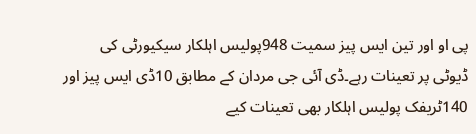پی او اور تین ایس پیز سمیت 948پولیس اہلکار سیکیورٹی کی ڈیوٹی پر تعینات رہے۔ڈی آئی جی مردان کے مطابق 10ڈی ایس پیز اور 140ٹریفک پولیس اہلکار بھی تعینات کیے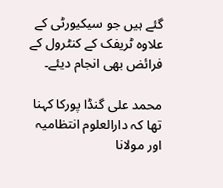گئے ہیں جو سیکیورٹی کے علاوہ ٹریفک کے کنٹرول کے فرائض بھی انجام دیئے۔

محمد علی گنڈا پورکا کہنا تھا کہ دارالعلوم انتظامیہ اور مولانا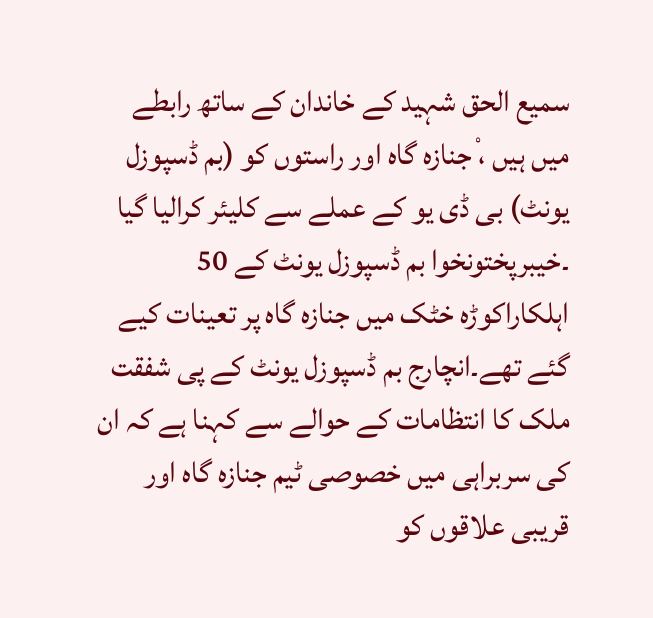سمیع الحق شہید کے خاندان کے ساتھ رابطے میں ہیں ،ْ جنازہ گاہ اور راستوں کو (بم ڈسپوزل یونٹ) بی ڈی یو کے عملے سے کلیئر کرالیا گیا ۔خیبرپختونخوا بم ڈسپوزل یونٹ کے 50 اہلکاراکوڑہ خٹک میں جنازہ گاہ پر تعینات کیے گئے تھے۔انچارج بم ڈسپوزل یونٹ کے پی شفقت ملک کا انتظامات کے حوالے سے کہنا ہے کہ ان کی سربراہی میں خصوصی ٹیم جنازہ گاہ اور قریبی علاقوں کو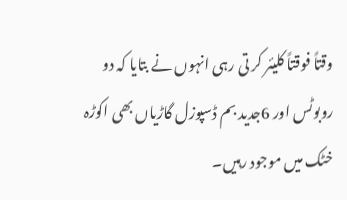وقتاً فوقتاً کلیئر کر تی رہی انہوں نے بتایا کہ دو روبوٹس اور 6جدید بم ڈسپوزل گاڑیاں بھی اکوڑہ خٹک میں موجود رہیں۔